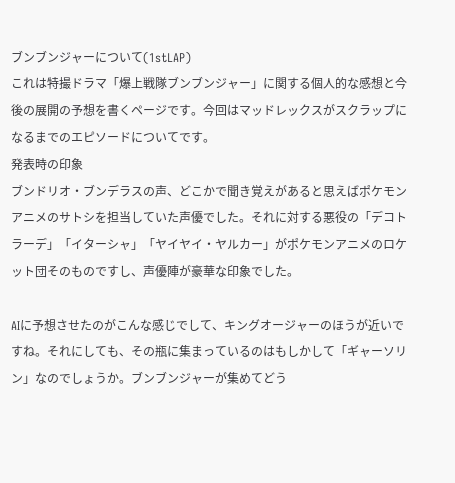ブンブンジャーについて(1stLAP)
これは特撮ドラマ「爆上戦隊ブンブンジャー」に関する個人的な感想と今後の展開の予想を書くページです。今回はマッドレックスがスクラップになるまでのエピソードについてです。
発表時の印象
ブンドリオ・ブンデラスの声、どこかで聞き覚えがあると思えばポケモンアニメのサトシを担当していた声優でした。それに対する悪役の「デコトラーデ」「イターシャ」「ヤイヤイ・ヤルカー」がポケモンアニメのロケット団そのものですし、声優陣が豪華な印象でした。

AIに予想させたのがこんな感じでして、キングオージャーのほうが近いですね。それにしても、その瓶に集まっているのはもしかして「ギャーソリン」なのでしょうか。ブンブンジャーが集めてどう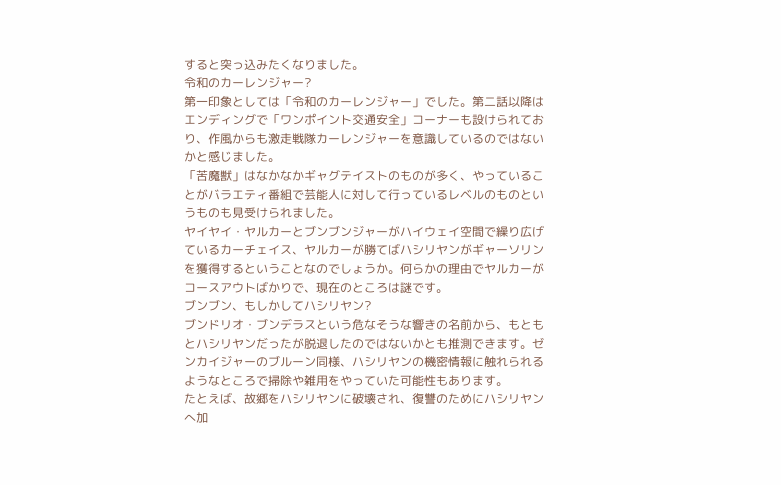すると突っ込みたくなりました。
令和のカーレンジャー?
第一印象としては「令和のカーレンジャー」でした。第二話以降はエンディングで「ワンポイント交通安全」コーナーも設けられており、作風からも激走戦隊カーレンジャーを意識しているのではないかと感じました。
「苦魔獣」はなかなかギャグテイストのものが多く、やっていることがバラエティ番組で芸能人に対して行っているレベルのものというものも見受けられました。
ヤイヤイ・ヤルカーとブンブンジャーがハイウェイ空間で繰り広げているカーチェイス、ヤルカーが勝てばハシリヤンがギャーソリンを獲得するということなのでしょうか。何らかの理由でヤルカーがコースアウトばかりで、現在のところは謎です。
ブンブン、もしかしてハシリヤン?
ブンドリオ・ブンデラスという危なそうな響きの名前から、もともとハシリヤンだったが脱退したのではないかとも推測できます。ゼンカイジャーのブルーン同様、ハシリヤンの機密情報に触れられるようなところで掃除や雑用をやっていた可能性もあります。
たとえば、故郷をハシリヤンに破壊され、復讐のためにハシリヤンへ加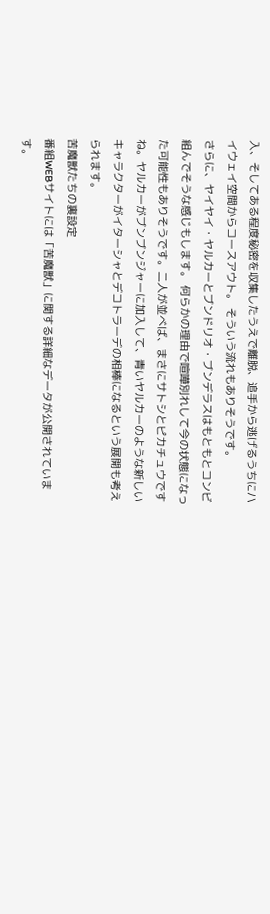入、そしてある程度秘密を収集したうえで離脱、追手から逃げるうちにハイウェイ空間からコースアウト。 そういう流れもありそうです。
さらに、ヤイヤイ・ヤルカーとブンドリオ・ブンデラスはもともとコンビ組んでそうな感じもします。 何らかの理由で喧嘩別れして今の状態になった可能性もありそうです。二人が並べば、まさにサトシとピカチュウですね。ヤルカーがブンブンジャーに加入して、青いヤルカーのような新しいキャラクターがイターシャとデコトラーデの相棒になるという展開も考えられます。
苦魔獣たちの裏設定
番組WEBサイトには「苦魔獣」に関する詳細なデータが公開されています。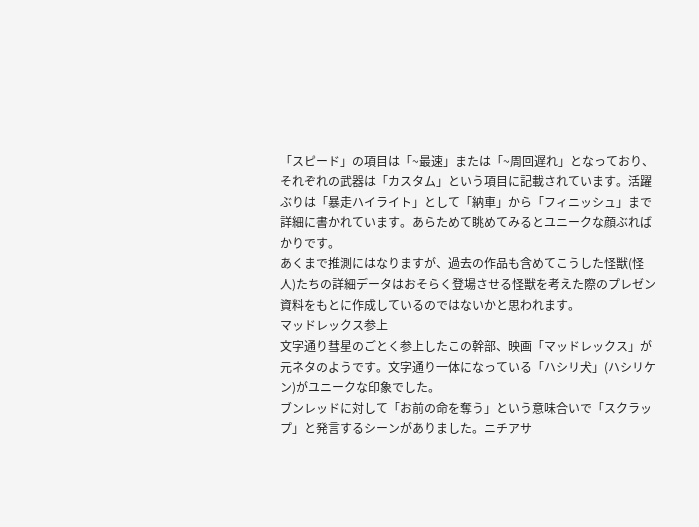「スピード」の項目は「~最速」または「~周回遅れ」となっており、それぞれの武器は「カスタム」という項目に記載されています。活躍ぶりは「暴走ハイライト」として「納車」から「フィニッシュ」まで詳細に書かれています。あらためて眺めてみるとユニークな顔ぶればかりです。
あくまで推測にはなりますが、過去の作品も含めてこうした怪獣(怪人)たちの詳細データはおそらく登場させる怪獣を考えた際のプレゼン資料をもとに作成しているのではないかと思われます。
マッドレックス参上
文字通り彗星のごとく参上したこの幹部、映画「マッドレックス」が元ネタのようです。文字通り一体になっている「ハシリ犬」(ハシリケン)がユニークな印象でした。
ブンレッドに対して「お前の命を奪う」という意味合いで「スクラップ」と発言するシーンがありました。ニチアサ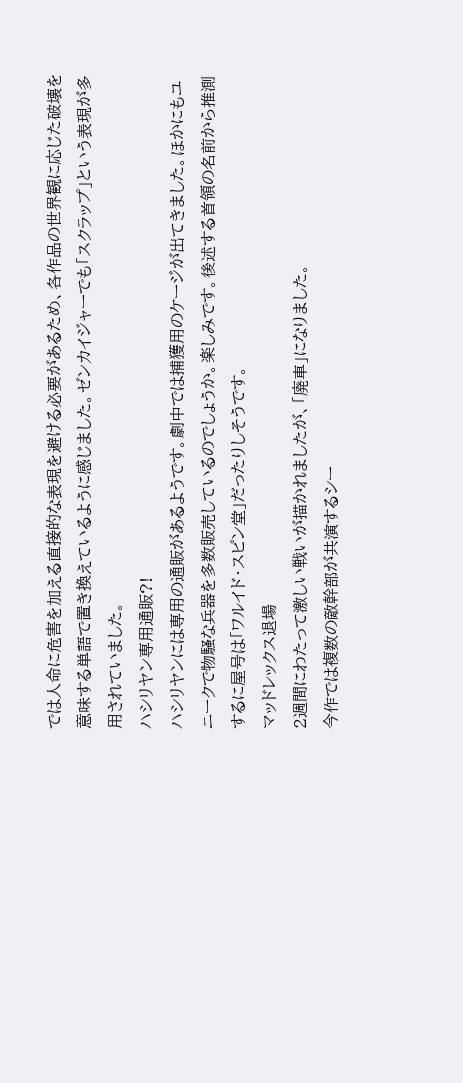では人命に危害を加える直接的な表現を避ける必要があるため、各作品の世界観に応じた破壊を意味する単語で置き換えているように感じました。ゼンカイジャーでも「スクラップ」という表現が多用されていました。
ハシリヤン専用通販?!
ハシリヤンには専用の通販があるようです。劇中では捕獲用のケージが出てきました。ほかにもユニークで物騒な兵器を多数販売しているのでしょうか。楽しみです。後述する首領の名前から推測するに屋号は「ワルイド・スピン堂」だったりしそうです。
マッドレックス退場
2週間にわたって激しい戦いが描かれましたが、「廃車」になりました。
今作では複数の敵幹部が共演するシー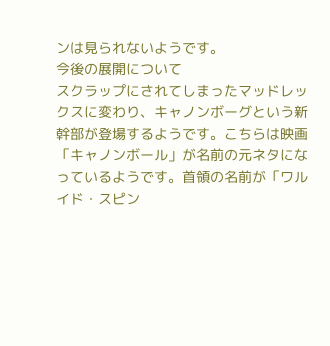ンは見られないようです。
今後の展開について
スクラップにされてしまったマッドレックスに変わり、キャノンボーグという新幹部が登場するようです。こちらは映画「キャノンボール」が名前の元ネタになっているようです。首領の名前が「ワルイド・スピン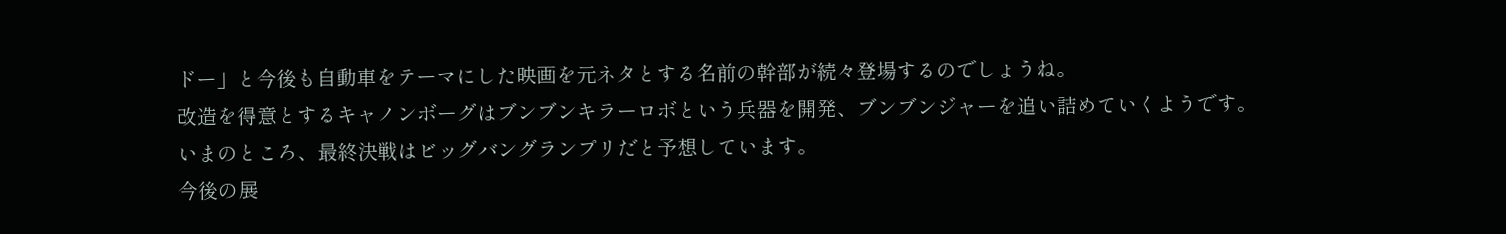ドー」と今後も自動車をテーマにした映画を元ネタとする名前の幹部が続々登場するのでしょうね。
改造を得意とするキャノンボーグはブンブンキラーロボという兵器を開発、ブンブンジャーを追い詰めていくようです。
いまのところ、最終決戦はビッグバングランプリだと予想しています。
今後の展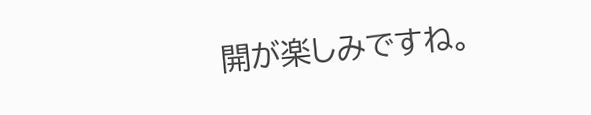開が楽しみですね。